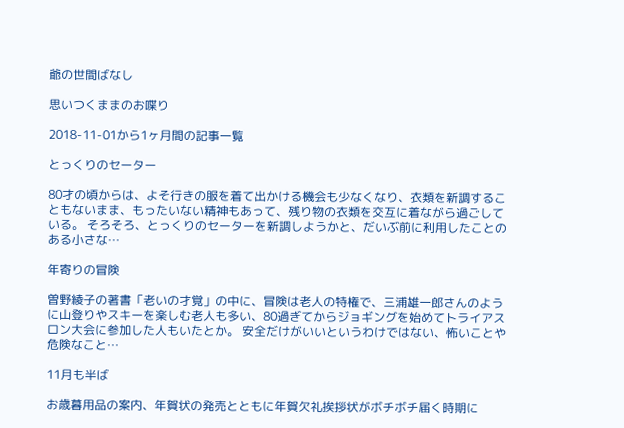爺の世間ばなし

思いつくままのお喋り

2018-11-01から1ヶ月間の記事一覧

とっくりのセーター

80才の頃からは、よそ行きの服を着て出かける機会も少なくなり、衣類を新調することもないまま、もったいない精神もあって、残り物の衣類を交互に着ながら過ごしている。 そろそろ、とっくりのセーターを新調しようかと、だいぶ前に利用したことのある小さな…

年寄りの冒険

曽野綾子の著書「老いの才覚」の中に、冒険は老人の特権で、三浦雄一郎さんのように山登りやスキーを楽しむ老人も多い、80過ぎてからジョギングを始めてトライアスロン大会に参加した人もいたとか。 安全だけがいいというわけではない、怖いことや危険なこと…

11月も半ば

お歳暮用品の案内、年賀状の発売とともに年賀欠礼挨拶状がボチボチ届く時期に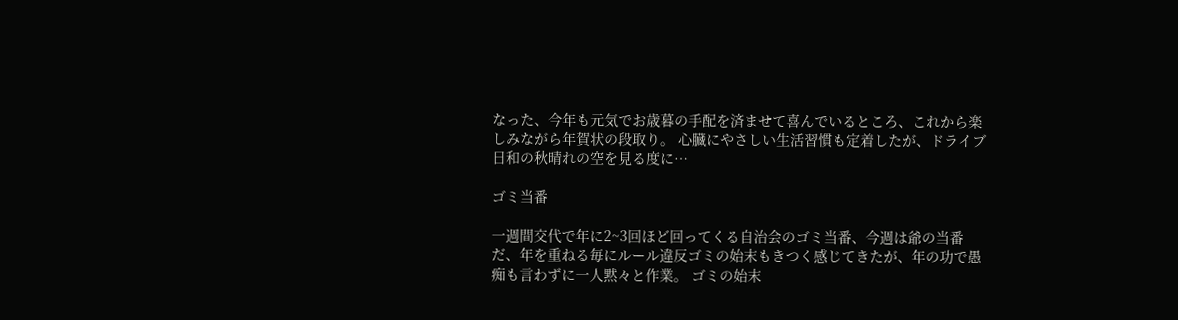なった、今年も元気でお歳暮の手配を済ませて喜んでいるところ、これから楽しみながら年賀状の段取り。 心臓にやさしい生活習慣も定着したが、ドライブ日和の秋晴れの空を見る度に…

ゴミ当番

一週間交代で年に2~3回ほど回ってくる自治会のゴミ当番、今週は爺の当番だ、年を重ねる毎にルール違反ゴミの始末もきつく感じてきたが、年の功で愚痴も言わずに一人黙々と作業。 ゴミの始末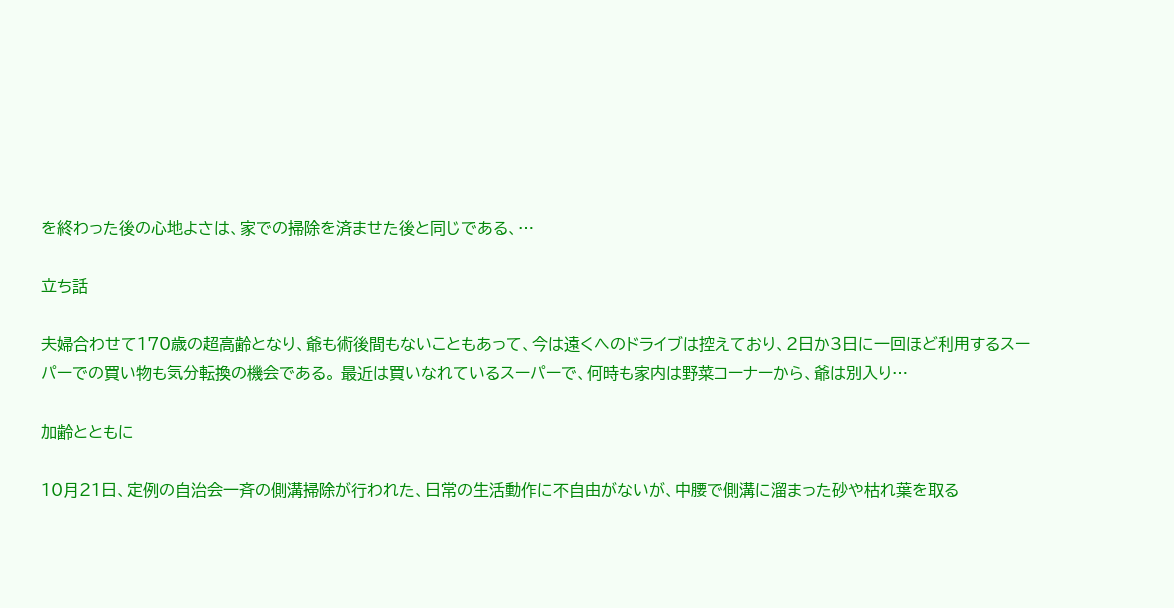を終わった後の心地よさは、家での掃除を済ませた後と同じである、…

立ち話

夫婦合わせて170歳の超高齢となり、爺も術後間もないこともあって、今は遠くへのドライブは控えており、2日か3日に一回ほど利用するスーパーでの買い物も気分転換の機会である。 最近は買いなれているスーパーで、何時も家内は野菜コーナーから、爺は別入り…

加齢とともに

10月21日、定例の自治会一斉の側溝掃除が行われた、日常の生活動作に不自由がないが、中腰で側溝に溜まった砂や枯れ葉を取る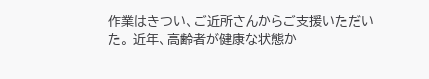作業はきつい、ご近所さんからご支援いただいた。 近年、高齢者が健康な状態か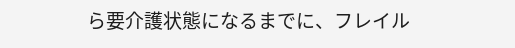ら要介護状態になるまでに、フレイル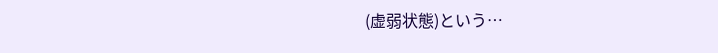(虚弱状態)という…